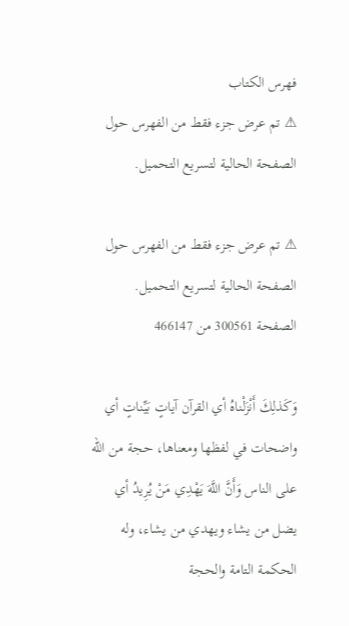فهرس الكتاب
⚠ تم عرض جزء فقط من الفهرس حول الصفحة الحالية لتسريع التحميل.

⚠ تم عرض جزء فقط من الفهرس حول الصفحة الحالية لتسريع التحميل.
الصفحة 300561 من 466147

وَكَذلِكَ أَنْزَلْناهُ أي القرآن آياتٍ بَيِّناتٍ أي واضحات في لفظها ومعناها، حجة من الله على الناس وَأَنَّ اللَّهَ يَهْدِي مَنْ يُرِيدُ أي يضل من يشاء ويهدي من يشاء، وله الحكمة التامة والحجة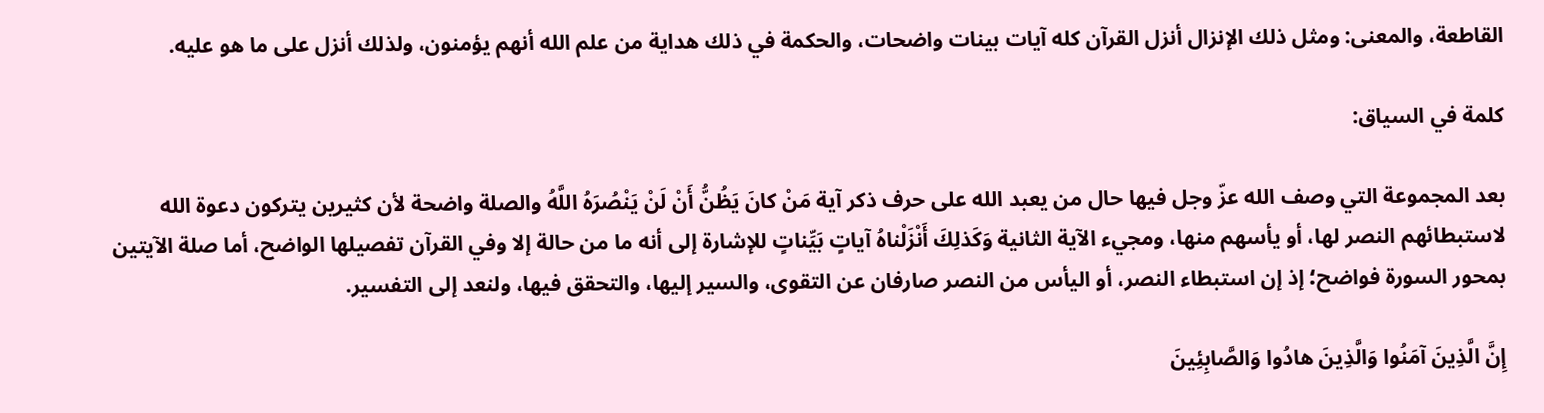القاطعة، والمعنى: ومثل ذلك الإنزال أنزل القرآن كله آيات بينات واضحات، والحكمة في ذلك هداية من علم الله أنهم يؤمنون، ولذلك أنزل على ما هو عليه.

كلمة في السياق:

بعد المجموعة التي وصف الله عزّ وجل فيها حال من يعبد الله على حرف ذكر آية مَنْ كانَ يَظُنُّ أَنْ لَنْ يَنْصُرَهُ اللَّهُ والصلة واضحة لأن كثيرين يتركون دعوة الله لاستبطائهم النصر لها، أو يأسهم منها، ومجيء الآية الثانية وَكَذلِكَ أَنْزَلْناهُ آياتٍ بَيِّناتٍ للإشارة إلى أنه ما من حالة إلا وفي القرآن تفصيلها الواضح، أما صلة الآيتين بمحور السورة فواضح؛ إذ إن استبطاء النصر، أو اليأس من النصر صارفان عن التقوى، والسير إليها، والتحقق فيها، ولنعد إلى التفسير.

إِنَّ الَّذِينَ آمَنُوا وَالَّذِينَ هادُوا وَالصَّابِئِينَ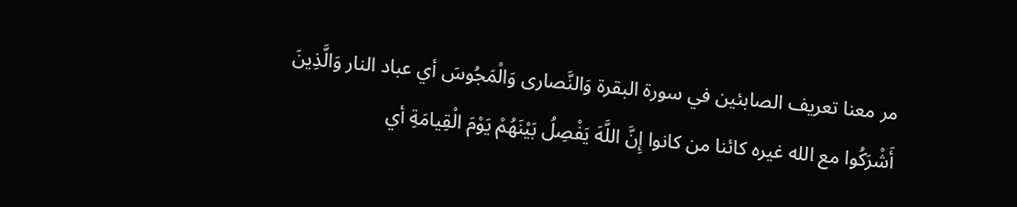مر معنا تعريف الصابئين في سورة البقرة وَالنَّصارى وَالْمَجُوسَ أي عباد النار وَالَّذِينَ أَشْرَكُوا مع الله غيره كائنا من كانوا إِنَّ اللَّهَ يَفْصِلُ بَيْنَهُمْ يَوْمَ الْقِيامَةِ أي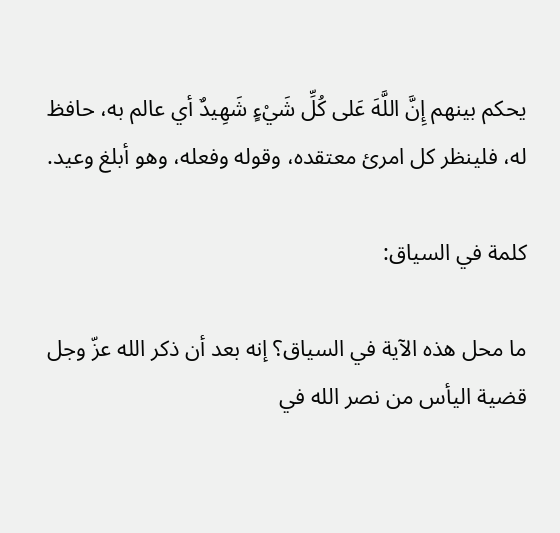يحكم بينهم إِنَّ اللَّهَ عَلى كُلِّ شَيْءٍ شَهِيدٌ أي عالم به، حافظ له، فلينظر كل امرئ معتقده، وقوله وفعله، وهو أبلغ وعيد.

كلمة في السياق:

ما محل هذه الآية في السياق؟ إنه بعد أن ذكر الله عزّ وجل قضية اليأس من نصر الله في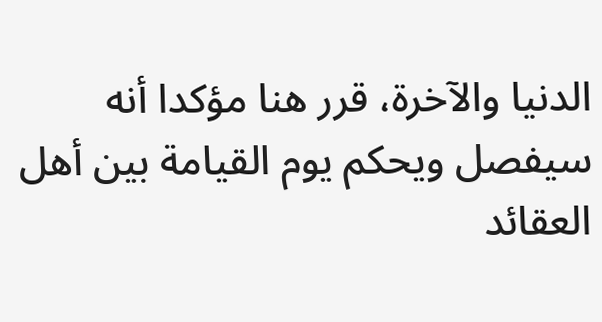الدنيا والآخرة، قرر هنا مؤكدا أنه سيفصل ويحكم يوم القيامة بين أهل العقائد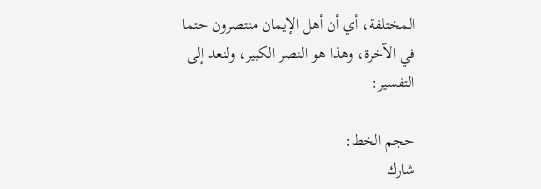المختلفة، أي أن أهل الإيمان منتصرون حتما في الآخرة، وهذا هو النصر الكبير، ولنعد إلى التفسير:

حجم الخط:
شارك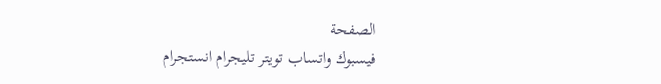الصفحة
فيسبوك واتساب تويتر تليجرام انستجرام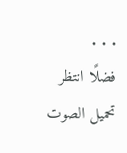. . .
فضلًا انتظر تحميل الصوت